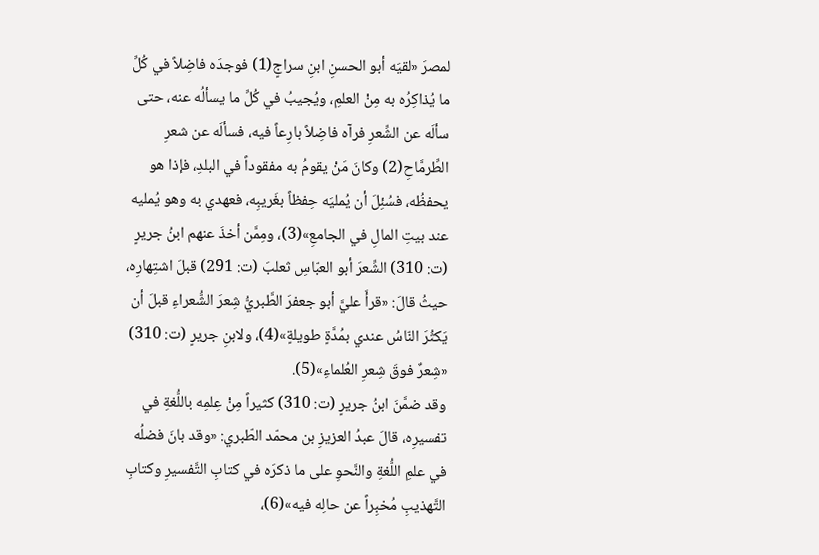لمصرَ «لقيَه أبو الحسنِ ابنِ سراجٍ(1) فوجدَه فاضِلاً في كُلِّ ما يُذاكِرُه به مِنْ العلمِ، ويُجيبُ في كُلِّ ما يسألُه عنه، حتى سألَه عن الشِّعرِ فرآه فاضِلاً بارِعاً فيه، فسألَه عن شعرِ الطِّرمَّاحِ(2) وكانَ مَنْ يقومُ به مفقوداً في البلدِ، فإذا هو يحفظُه، فسُئِلَ أن يُمليَه حِفظاً بغَريبِه، فعهدي به وهو يُمليه عند بيتِ المالِ في الجامعِ»(3)، ومِمَّن أخذَ عنهم ابنُ جريرٍ (ت: 310) الشِّعرَ أبو العبّاسِ ثعلبَ (ت: 291) قبلَ اشتِهارِه، حيثُ قالَ: «قرأَ عليَّ أبو جعفرَ الطَّبريُّ شِعرَ الشُّعراءِ قبلَ أن يَكثُرَ النّاسُ عندي بمُدَّةٍ طويلةٍ»(4)، ولابنِ جريرٍ (ت: 310) «شِعرٌ فوقَ شِعرِ العُلماءِ»(5).
وقد ضمَّنَ ابنُ جريرٍ (ت: 310) كثيراً مِنْ عِلمِه باللُّغةِ في تفسيرِه، قالَ عبدُ العزيزِ بن محمّد الطّبري: «وقد بانَ فضلُه في علمِ اللُّغةِ والنَّحوِ على ما ذكرَه في كتابِ التَّفسيرِ وكتابِ التَّهذيبِ مُخبِراً عن حالِه فيه»(6)،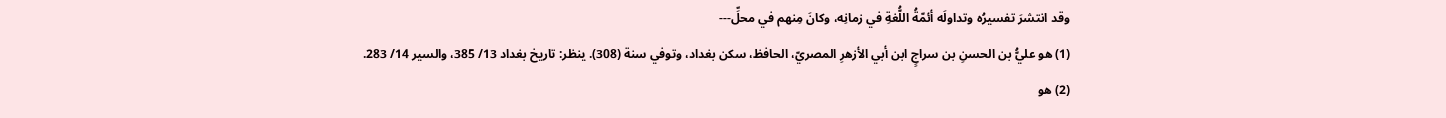وقد انتشرَ تفسيرُه وتداولَه أئمّةُ اللُّغةِ في زمانِه، وكانَ مِنهم في محلِّ---
(1) هو عليُّ بن الحسنِ بن سراجٍ ابن أبي الأزهرِ المصريّ، الحافظ، سكن بغداد، وتوفي سنة (308). ينظر: تاريخ بغداد 13/ 385، والسير 14/ 283.
(2) هو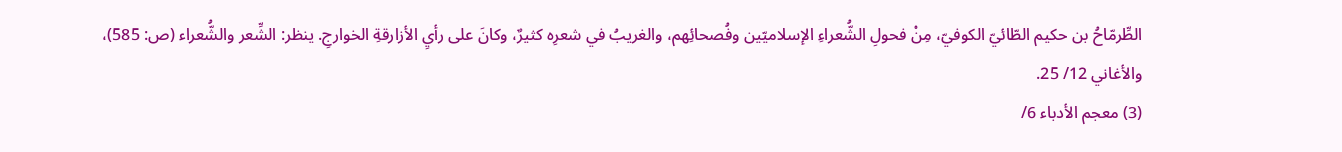الطِّرمّاحُ بن حكيم الطّائيّ الكوفيّ، مِنْ فحولِ الشُّعراءِ الإسلاميّين وفُصحائِهم، والغريبُ في شعرِه كثيرٌ، وكانَ على رأيِ الأزارقةِ الخوارجِ. ينظر: الشِّعر والشُّعراء (ص: 585)، والأغاني 12/ 25.
(3) معجم الأدباء 6/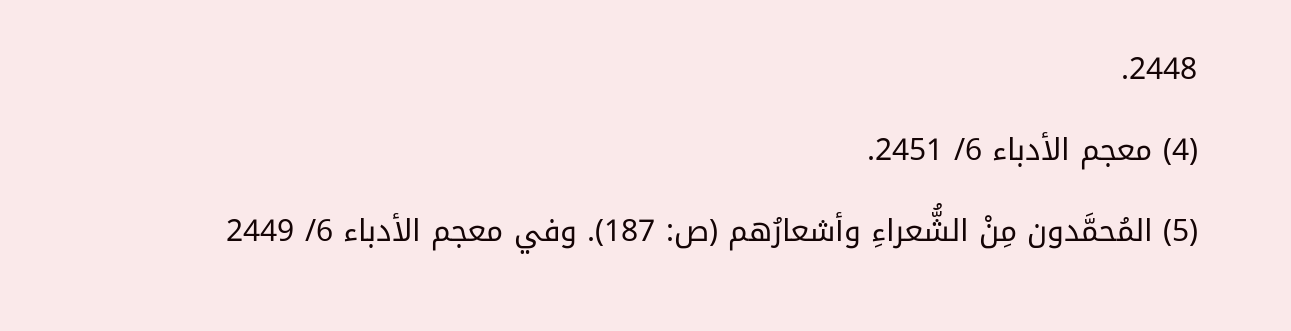2448.
(4) معجم الأدباء 6/ 2451.
(5) المُحمَّدون مِنْ الشُّعراءِ وأشعارُهم (ص: 187). وفي معجم الأدباء 6/ 2449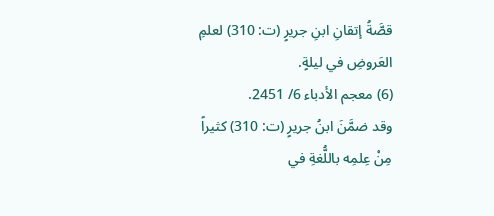قصَّةُ إتقانِ ابنِ جريرٍ (ت: 310) لعلمِ العَروضِ في ليلةٍ.
(6) معجم الأدباء 6/ 2451.
وقد ضمَّنَ ابنُ جريرٍ (ت: 310) كثيراً مِنْ عِلمِه باللُّغةِ في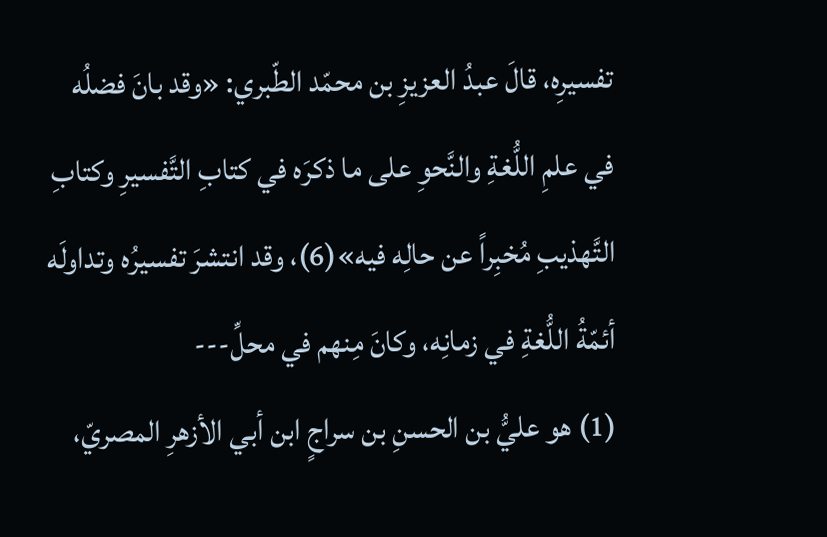تفسيرِه، قالَ عبدُ العزيزِ بن محمّد الطّبري: «وقد بانَ فضلُه في علمِ اللُّغةِ والنَّحوِ على ما ذكرَه في كتابِ التَّفسيرِ وكتابِ التَّهذيبِ مُخبِراً عن حالِه فيه»(6)، وقد انتشرَ تفسيرُه وتداولَه أئمّةُ اللُّغةِ في زمانِه، وكانَ مِنهم في محلِّ---
(1) هو عليُّ بن الحسنِ بن سراجٍ ابن أبي الأزهرِ المصريّ،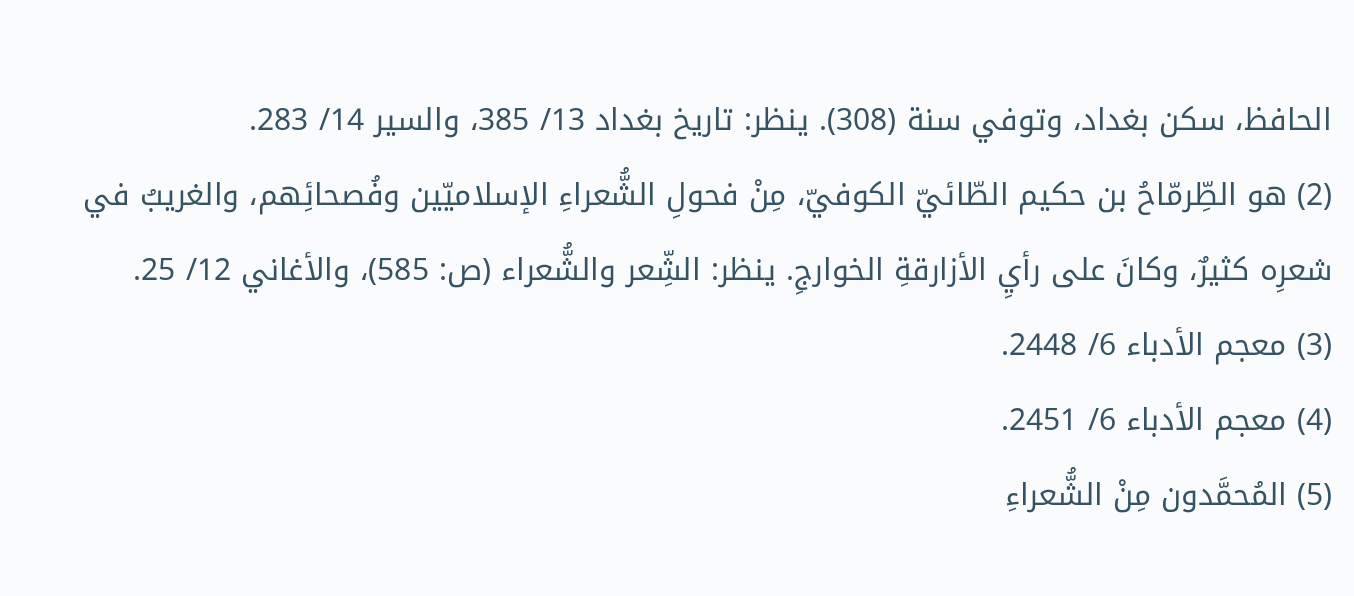الحافظ، سكن بغداد، وتوفي سنة (308). ينظر: تاريخ بغداد 13/ 385، والسير 14/ 283.
(2) هو الطِّرمّاحُ بن حكيم الطّائيّ الكوفيّ، مِنْ فحولِ الشُّعراءِ الإسلاميّين وفُصحائِهم، والغريبُ في شعرِه كثيرٌ، وكانَ على رأيِ الأزارقةِ الخوارجِ. ينظر: الشِّعر والشُّعراء (ص: 585)، والأغاني 12/ 25.
(3) معجم الأدباء 6/ 2448.
(4) معجم الأدباء 6/ 2451.
(5) المُحمَّدون مِنْ الشُّعراءِ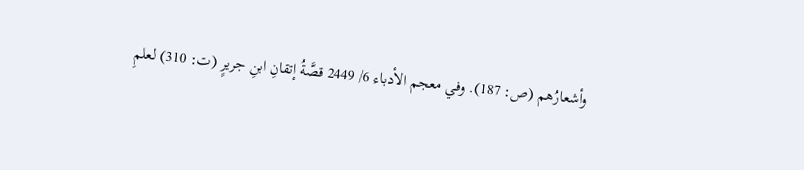وأشعارُهم (ص: 187). وفي معجم الأدباء 6/ 2449 قصَّةُ إتقانِ ابنِ جريرٍ (ت: 310) لعلمِ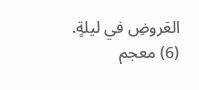العَروضِ في ليلةٍ.
(6) معجم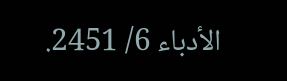الأدباء 6/ 2451.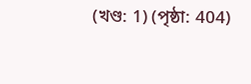(খণ্ড: 1) (পৃষ্ঠা: 404)